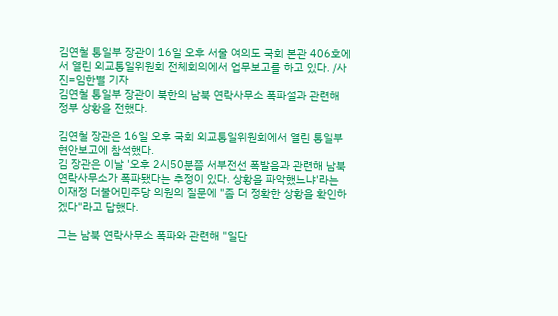김연철 통일부 장관이 16일 오후 서울 여의도 국회 본관 406호에서 열린 외교통일위원회 전체회의에서 업무보고를 하고 있다. /사진=임한별 기자
김연철 통일부 장관이 북한의 남북 연락사무소 폭파설과 관련해 정부 상황을 전했다.

김연철 장관은 16일 오후 국회 외교통일위원회에서 열린 통일부 현안보고에 참석했다.
김 장관은 이날 '오후 2시50분쯤 서부전선 폭발음과 관련해 남북 연락사무소가 폭파됐다는 추정이 있다. 상황을 파악했느냐'라는 이재정 더불어민주당 의원의 질문에 "좀 더 정확한 상황을 확인하겠다"라고 답했다.

그는 남북 연락사무소 폭파와 관련해 "일단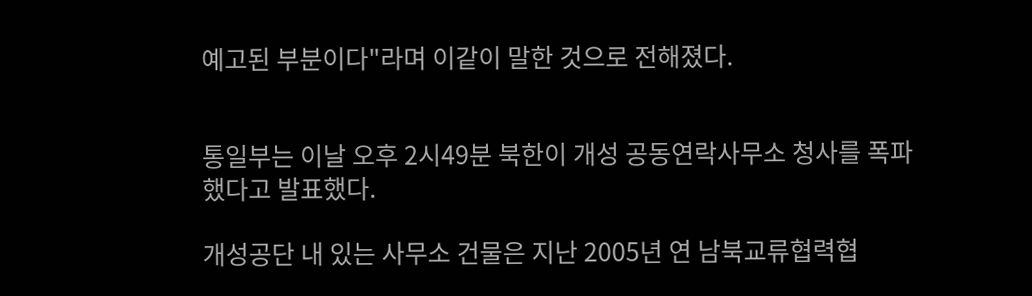예고된 부분이다"라며 이같이 말한 것으로 전해졌다.


통일부는 이날 오후 2시49분 북한이 개성 공동연락사무소 청사를 폭파했다고 발표했다.

개성공단 내 있는 사무소 건물은 지난 2005년 연 남북교류협력협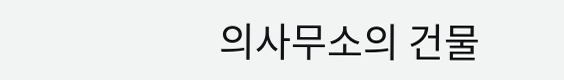의사무소의 건물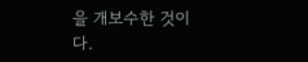을 개보수한 것이다.